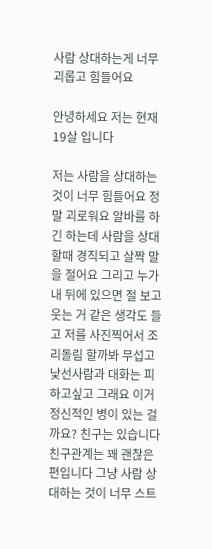사람 상대하는게 너무 괴롭고 힘들어요

안녕하세요 저는 현재 19살 입니다

저는 사람을 상대하는 것이 너무 힘들어요 정말 괴로워요 알바를 하긴 하는데 사람을 상대할때 경직되고 살짝 말을 절어요 그리고 누가 내 뒤에 있으면 절 보고 웃는 거 같은 생각도 들고 저를 사진찍어서 조리돌림 할까봐 무섭고 낯선사람과 대화는 피하고싶고 그래요 이거 정신적인 병이 있는 걸까요? 친구는 있습니다 친구관계는 꽤 괜찮은 편입니다 그냥 사람 상대하는 것이 너무 스트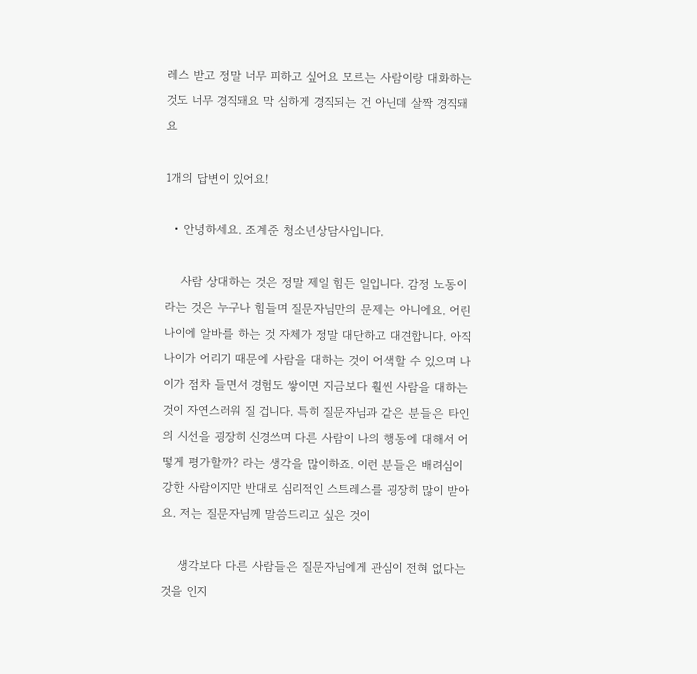레스 받고 정말 너무 피하고 싶어요 모르는 사람이랑 대화하는 것도 너무 경직돼요 막 심하게 경직되는 건 아닌데 살짝 경직돼요

1개의 답변이 있어요!

  • 안녕하세요. 조계준 청소년상담사입니다.

    사람 상대하는 것은 정말 제일 힘든 일입니다. 감정 노동이라는 것은 누구나 힘들며 질문자님만의 문제는 아니에요. 어린 나이에 알바를 하는 것 자체가 정말 대단하고 대견합니다. 아직 나이가 어리기 때문에 사람을 대하는 것이 어색할 수 있으며 나이가 점차 들면서 경험도 쌓이면 지금보다 훨씬 사람을 대하는 것이 자연스러워 질 겁니다. 특히 질문자님과 같은 분들은 타인의 시선을 굉장히 신경쓰며 다른 사람이 나의 행동에 대해서 어떻게 평가할까? 라는 생각을 많이하죠. 이런 분들은 배려심이 강한 사람이지만 반대로 심리적인 스트레스를 굉장히 많이 받아요. 저는 질문자님께 말씀드리고 싶은 것이

    생각보다 다른 사람들은 질문자님에게 관심이 전혀 없다는 것을 인지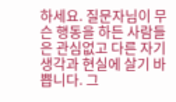하세요. 질문자님이 무슨 행동을 하든 사람들은 관심없고 다른 자기 생각과 현실에 살기 바쁩니다. 그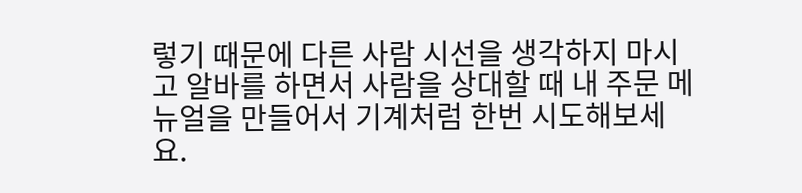렇기 때문에 다른 사람 시선을 생각하지 마시고 알바를 하면서 사람을 상대할 때 내 주문 메뉴얼을 만들어서 기계처럼 한번 시도해보세요.